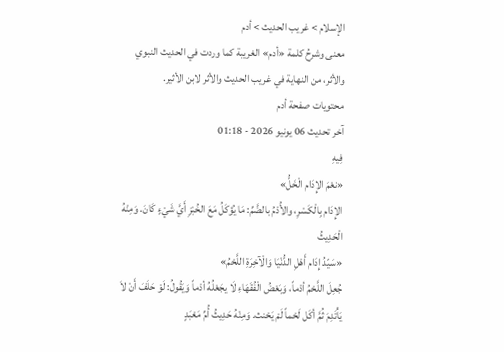الإسلام > غريب الحديث > أدم
معنى وشرحُ كلمة «أدم» الغريبة كما وردت في الحديث النبوي والأثر، من النهاية في غريب الحديث والأثر لابن الأثير.
محتويات صفحة أدم
آخر تحديث 06 يونيو 2026 - 01:18
فِيهِ
«نعْمَ الإِدَام الْخَلُّ»
الإِدَام بِالْكَسْرِ، والأُدْمُ بالضَّمِّ: مَا يُؤكَلُ مَعَ الخُبْزِ أَيَّ شَيْءٍ كَانَ. وَمِنْهُ الْحَدِيثُ
«سَيّدُ إِدَام أَهْلِ الدُّنْيَا وَالْآخِرَةِ اللَّحْمُ»
جُعِلَ اللَّحْمُ أدْماً، وَبَعْضُ الْفُقَهَاءِ لَا يجَعْلُهُ أدْماً وَيَقُولُ: لَوْ حَلَفَ أَنْ لاَ يَأْتَدِمَ ثُمَّ أكَل لَحْماً لَمْ يَحْنث. وَمِنْهُ حَدِيثُ أُمِّ مَعْبَدٍ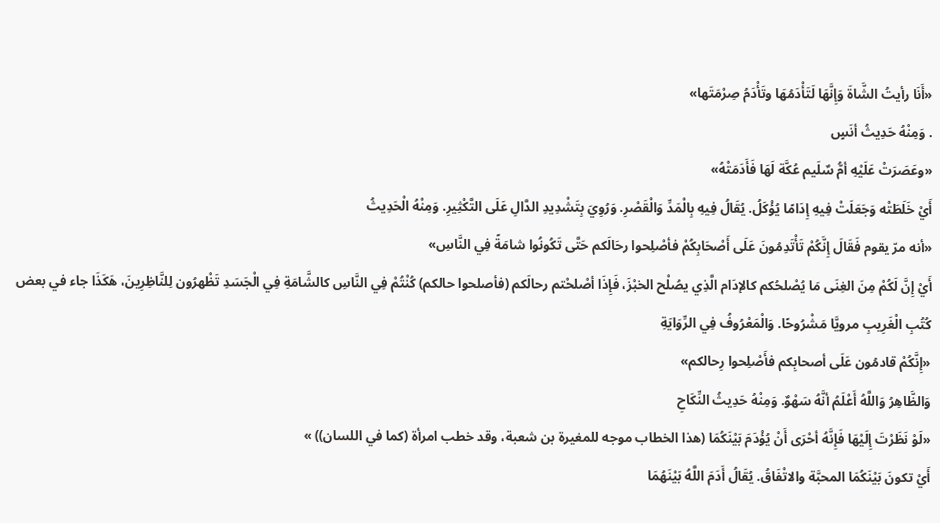«أَنَا رأيتُ الشَّاةَ وَإِنَّهَا لَتَأْدَمُهَا وتَأْدَمُ صِرْمَتَها»
. وَمِنْهُ حَدِيثُ أنَسٍ
«وعَصَرَتْ عَلَيْهِ أمُّ سٌلَيم عُكَّة لَهَا فَأَدَمَتْهُ»
أَيْ خَلَطَتْه وَجَعَلَتْ فِيهِ إِدَامًا يُؤْكَلُ. يُقَالُ فِيهِ بِالْمَدِّ وَالْقَصْرِ. وَرُوِيَ بِتَشْدِيدِ الدَّالِ عَلَى التَّكْثِيرِ. وَمِنْهُ الْحَدِيثُ
«أنه مرّ يقوم فَقَالَ إِنَّكُمْ تَأْتَدِمُونَ عَلَى أَصْحَابِكُمْ فأصْلِحوا رحَالَكم حَتَّى تَكُونُوا شامَةً فِي النَّاسِ»
أَيْ إِنَّ لَكُمْ مِنَ الغِنَى مَا يُصْلحُكم كالإدَام الَّذِي يصُلْح الخبْزَ، فَإِذَا أصْلحْتم رحالَكم (فأصلحوا حالكم) كُنْتُمْ فِي النَّاسِ كالشَّامَةِ فِي الْجَسَدِ تَظْهرُون لِلنَّاظِرِينَ، هَكَذَا جاء في بعض كُتُبِ الْغَرِيبِ مرويَّا مَشْرُوحًا. وَالْمَعْرُوفُ فِي الرِّوَايَةِ
«إِنَّكُمْ قادمُون عَلَى أصحابِكم فأَصْلِحوا رِحالكم»
وَالظَّاهِرُ وَاللَّهُ أَعْلَمُ أنَّهُ سَهْوٌ. وَمِنْهُ حَدِيثُ النِّكَاحِ
«لَوْ نَظَرْتَ إِلَيْهَا فَإِنَّهُ أحْرَى أَنْ يُؤْدَمَ بَيْنَكُمَا (هذا الخطاب موجه للمغيرة بن شعبة، وقد خطب امرأة (كما في اللسان)) »
أَيْ تكونَ بَيْنَكُمَا المحبَّة والاتْفَاقُ. يُقَالُ أَدَمَ اللَّهُ بَيْنَهُمَا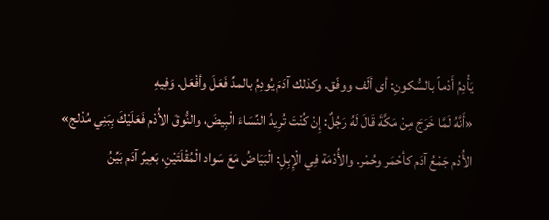يَأْدِمُ أَدْماً بالسُّكونِ: أى ألّف ووفّق. وكذلك آدَمَ يُودِمُ بالمدِّ فَعَلَ وأفْعَل. وَفِيهِ
«أَنَّهُ لَمَّا خَرَجَ مِنْ مَكَّةَ قَالَ لَهُ رَجُلٌ: إِنْ كُنْتَ تُرِيدُ النِّسَاءَ الْبِيضَ، والنُّوقَ الأُدْم فَعَلَيْكَ بِبَنِي مُدْلج»
الأُدْم جَمْعُ آدَم كأحْمَر وحُمْر. والأُدْمَة فِي الْإِبِلِ: الْبَيَاضُ مَعَ سَواد الْمُقْلَتَيْنِ، بَعِيرٌ آدَم بَيِّنُ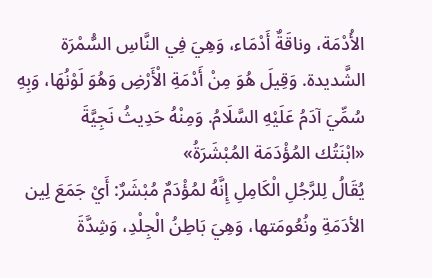الأُدْمَة، وناقَةٌ أَدْمَاء، وَهِيَ فِي النَّاسِ السُّمْرَة الشَّديدة. وَقِيلَ هُوَ مِنْ أَدْمَةِ الْأَرْضِ وَهُوَ لَوْنُهَا، وَبِهِ سُمِّيَ آدَمُ عَلَيْهِ السَّلَامُ. وَمِنْهُ حَدِيثُ نَجِيَّةَ
«ابْنَتُك المُؤْدَمَة المُبْشَرَةُ»
يُقَالُ لِلرَّجُلِ الْكَامِلِ إِنَّهُ لمُؤْدَمٌ مُبْشَرٌ: أَيْ جَمَعَ لِين الأدَمَةِ ونُعُومَتها، وَهِيَ بَاطِنُ الْجِلْدِ، وَشِدَّةَ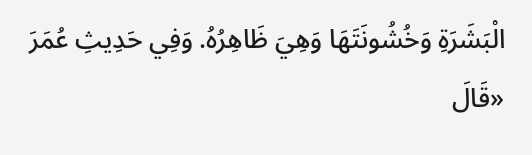الْبَشَرَةِ وَخُشُونَتَهَا وَهِيَ ظَاهِرُهُ. وَفِي حَدِيثِ عُمَرَ
«قَالَ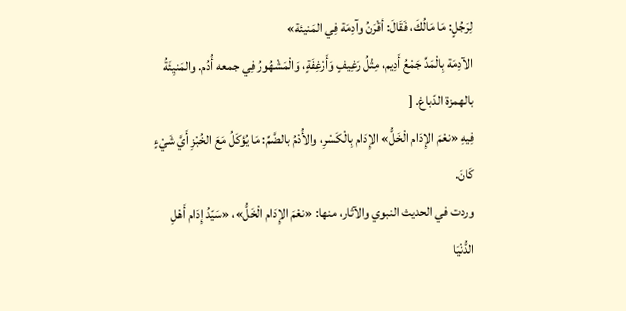لِرَجُلٍ: مَا مَالُكَ، فَقَالَ: أقْرَنُ وآدِمَة فِي المَنيئة»
الآدِمَة بِالْمَدِّ جَمْعُ أَدِيم، مِثْلُ رَغِيفٍ وَأَرْغِفَةٍ، وَالْمَشْهُورُ فِي جمعه أُدُم. والمَنيِئَةُ بالهمزة الدّباغ. [
فِيهِ «نعْمَ الإِدَام الْخَلُّ» الإِدَام بِالْكَسْرِ، والأُدْمُ بالضَّمِّ: مَا يُؤكَلُ مَعَ الخُبْزِ أَيَّ شَيْءٍ كَانَ.
وردت في الحديث النبوي والآثار، منها: «نعْمَ الإِدَام الْخَلُّ»، «سَيّدُ إِدَام أَهْلِ الدُّنْيَا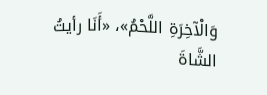وَالْآخِرَةِ اللَّحْمُ»، «أَنَا رأيتُ الشَّاةَ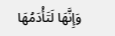وَإِنَّهَا لَتَأْدَمُهَا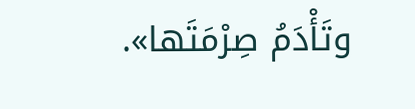وتَأْدَمُ صِرْمَتَها».